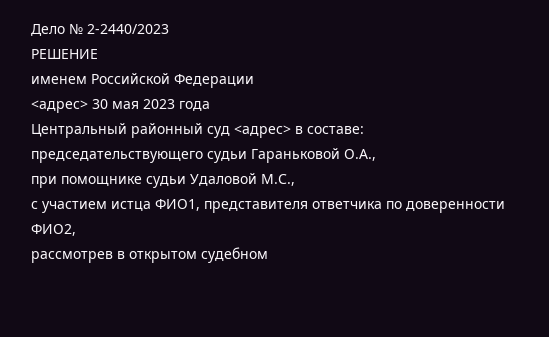Дело № 2-2440/2023
РЕШЕНИЕ
именем Российской Федерации
<адрес> 30 мая 2023 года
Центральный районный суд <адрес> в составе:
председательствующего судьи Гараньковой О.А.,
при помощнике судьи Удаловой М.С.,
с участием истца ФИО1, представителя ответчика по доверенности ФИО2,
рассмотрев в открытом судебном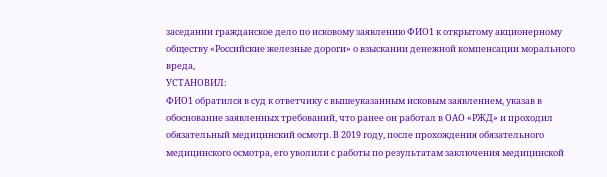заседании гражданское дело по исковому заявлению ФИО1 к открытому акционерному обществу «Российские железные дороги» о взыскании денежной компенсации морального вреда,
УСТАНОВИЛ:
ФИО1 обратился в суд к ответчику с вышеуказанным исковым заявлением, указав в обоснование заявленных требований, что ранее он работал в ОАО «РЖД» и проходил обязательный медицинский осмотр. В 2019 году, после прохождения обязательного медицинского осмотра, его уволили с работы по результатам заключения медицинской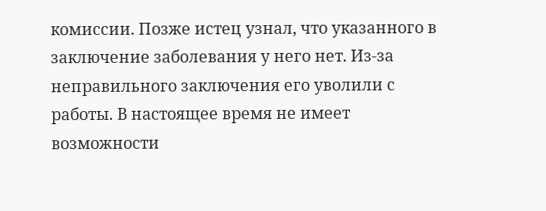комиссии. Позже истец узнал, что указанного в заключение заболевания у него нет. Из-за неправильного заключения его уволили с работы. В настоящее время не имеет возможности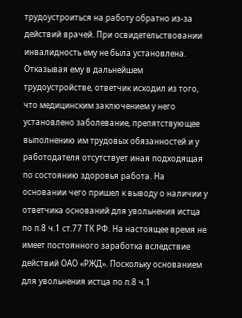трудоустроиться на работу обратно из-за действий врачей. При освидетельствовании инвалидность ему не была установлена. Отказывая ему в дальнейшем трудоустройстве, ответчик исходил из того, что медицинским заключением у него установлено заболевание, препятствующее выполнению им трудовых обязанностей и у работодателя отсутствует иная подходящая по состоянию здоровья работа. На основании чего пришел к выводу о наличии у ответчика оснований для увольнения истца по п.8 ч.1 ст.77 ТК РФ. На настоящее время не имеет постоянного заработка вследствие действий ОАО «РЖД». Поскольку основанием для увольнения истца по п.8 ч.1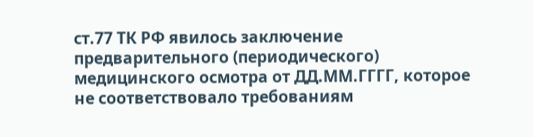ст.77 ТК РФ явилось заключение предварительного (периодического) медицинского осмотра от ДД.ММ.ГГГГ, которое не соответствовало требованиям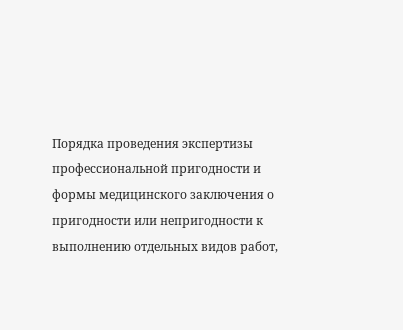Порядка проведения экспертизы профессиональной пригодности и формы медицинского заключения о пригодности или непригодности к выполнению отдельных видов работ,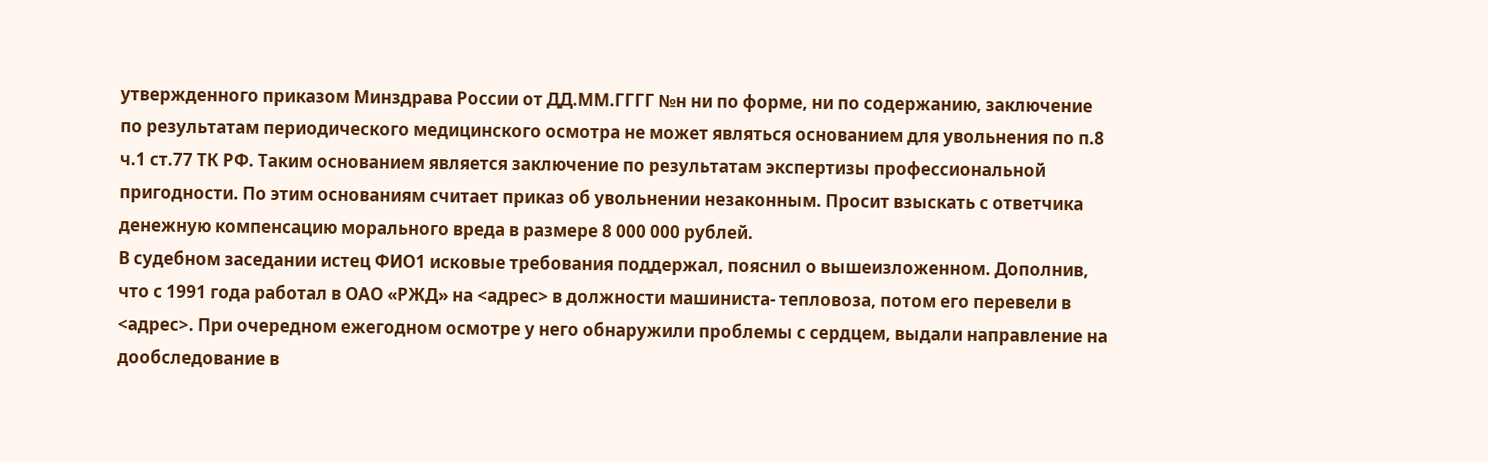утвержденного приказом Минздрава России от ДД.ММ.ГГГГ №н ни по форме, ни по содержанию, заключение по результатам периодического медицинского осмотра не может являться основанием для увольнения по п.8 ч.1 ст.77 ТК РФ. Таким основанием является заключение по результатам экспертизы профессиональной пригодности. По этим основаниям считает приказ об увольнении незаконным. Просит взыскать с ответчика денежную компенсацию морального вреда в размере 8 000 000 рублей.
В судебном заседании истец ФИО1 исковые требования поддержал, пояснил о вышеизложенном. Дополнив, что с 1991 года работал в ОАО «РЖД» на <адрес> в должности машиниста- тепловоза, потом его перевели в <адрес>. При очередном ежегодном осмотре у него обнаружили проблемы с сердцем, выдали направление на дообследование в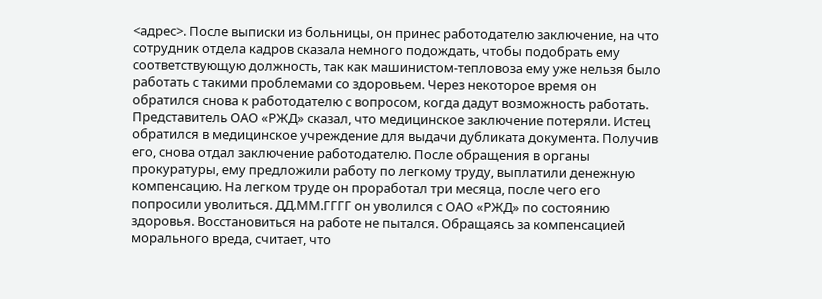<адрес>. После выписки из больницы, он принес работодателю заключение, на что сотрудник отдела кадров сказала немного подождать, чтобы подобрать ему соответствующую должность, так как машинистом-тепловоза ему уже нельзя было работать с такими проблемами со здоровьем. Через некоторое время он обратился снова к работодателю с вопросом, когда дадут возможность работать. Представитель ОАО «РЖД» сказал, что медицинское заключение потеряли. Истец обратился в медицинское учреждение для выдачи дубликата документа. Получив его, снова отдал заключение работодателю. После обращения в органы прокуратуры, ему предложили работу по легкому труду, выплатили денежную компенсацию. На легком труде он проработал три месяца, после чего его попросили уволиться. ДД.ММ.ГГГГ он уволился с ОАО «РЖД» по состоянию здоровья. Восстановиться на работе не пытался. Обращаясь за компенсацией морального вреда, считает, что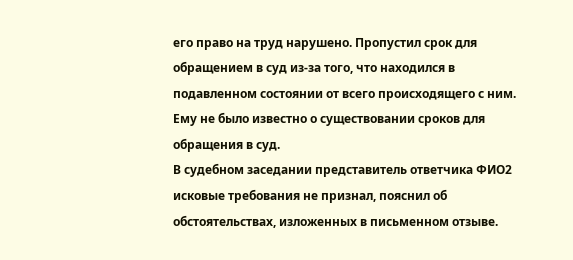его право на труд нарушено. Пропустил срок для обращением в суд из-за того, что находился в подавленном состоянии от всего происходящего с ним. Ему не было известно о существовании сроков для обращения в суд.
В судебном заседании представитель ответчика ФИО2 исковые требования не признал, пояснил об обстоятельствах, изложенных в письменном отзыве.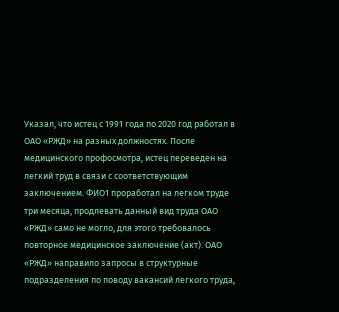Указал, что истец с 1991 года по 2020 год работал в ОАО «РЖД» на разных должностях. После медицинского профосмотра, истец переведен на легкий труд в связи с соответствующим заключением. ФИО1 проработал на легком труде три месяца, продлевать данный вид труда ОАО «РЖД» само не могло, для этого требовалось повторное медицинское заключение (акт). ОАО «РЖД» направило запросы в структурные подразделения по поводу вакансий легкого труда,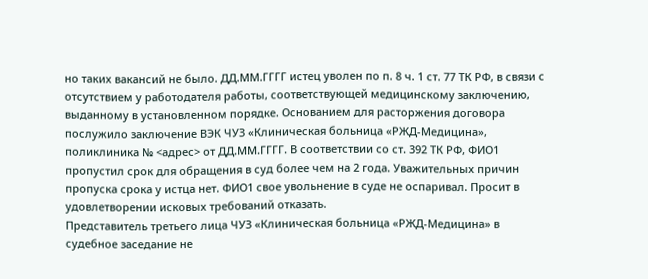но таких вакансий не было. ДД.ММ.ГГГГ истец уволен по п. 8 ч. 1 ст. 77 ТК РФ, в связи с отсутствием у работодателя работы, соответствующей медицинскому заключению, выданному в установленном порядке. Основанием для расторжения договора послужило заключение ВЭК ЧУЗ «Клиническая больница «РЖД-Медицина», поликлиника № <адрес> от ДД.ММ.ГГГГ. В соответствии со ст. 392 ТК РФ, ФИО1 пропустил срок для обращения в суд более чем на 2 года. Уважительных причин пропуска срока у истца нет. ФИО1 свое увольнение в суде не оспаривал. Просит в удовлетворении исковых требований отказать.
Представитель третьего лица ЧУЗ «Клиническая больница «РЖД-Медицина» в судебное заседание не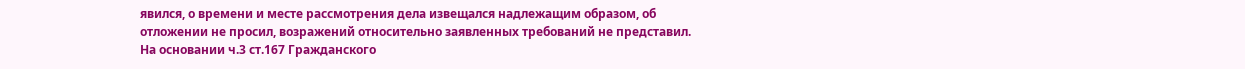явился, о времени и месте рассмотрения дела извещался надлежащим образом, об отложении не просил, возражений относительно заявленных требований не представил.
На основании ч.3 ст.167 Гражданского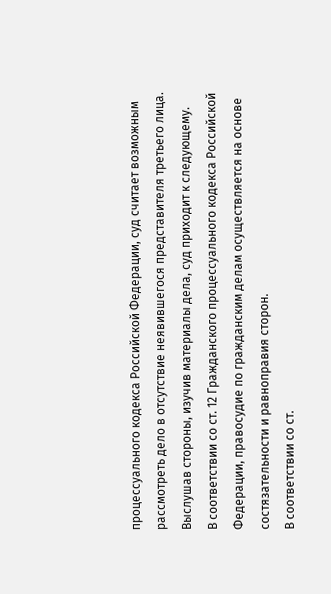процессуального кодекса Российской Федерации, суд считает возможным рассмотреть дело в отсутствие неявившегося представителя третьего лица.
Выслушав стороны, изучив материалы дела, суд приходит к следующему.
В соответствии со ст. 12 Гражданского процессуального кодекса Российской Федерации, правосудие по гражданским делам осуществляется на основе состязательности и равноправия сторон.
В соответствии со ст.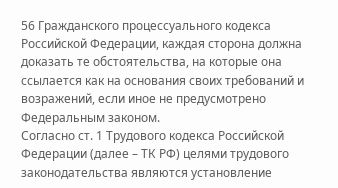56 Гражданского процессуального кодекса Российской Федерации, каждая сторона должна доказать те обстоятельства, на которые она ссылается как на основания своих требований и возражений, если иное не предусмотрено Федеральным законом.
Согласно ст. 1 Трудового кодекса Российской Федерации (далее – ТК РФ) целями трудового законодательства являются установление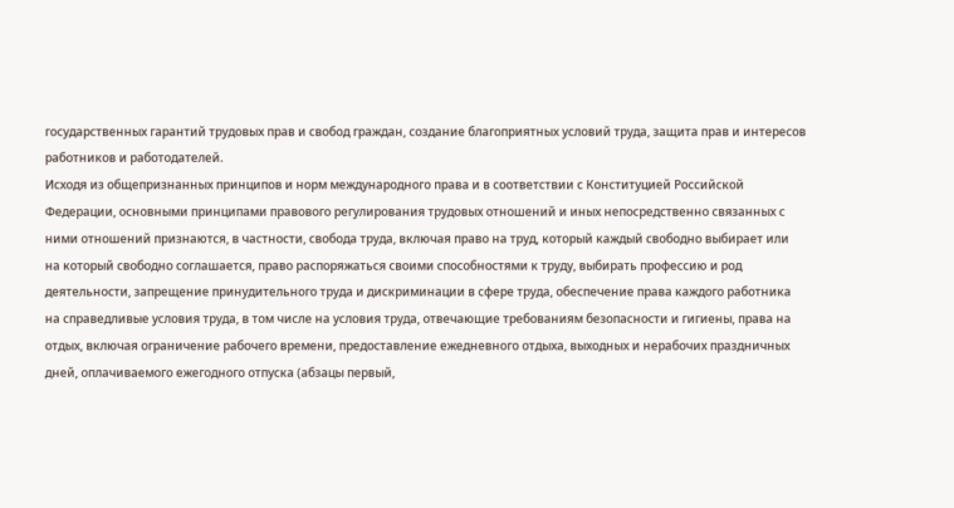государственных гарантий трудовых прав и свобод граждан, создание благоприятных условий труда, защита прав и интересов работников и работодателей.
Исходя из общепризнанных принципов и норм международного права и в соответствии с Конституцией Российской Федерации, основными принципами правового регулирования трудовых отношений и иных непосредственно связанных с ними отношений признаются, в частности, свобода труда, включая право на труд, который каждый свободно выбирает или на который свободно соглашается, право распоряжаться своими способностями к труду, выбирать профессию и род деятельности, запрещение принудительного труда и дискриминации в сфере труда, обеспечение права каждого работника на справедливые условия труда, в том числе на условия труда, отвечающие требованиям безопасности и гигиены, права на отдых, включая ограничение рабочего времени, предоставление ежедневного отдыха, выходных и нерабочих праздничных дней, оплачиваемого ежегодного отпуска (абзацы первый,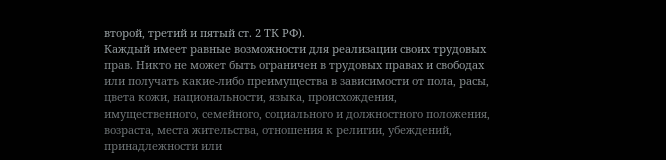второй, третий и пятый ст. 2 ТК РФ).
Каждый имеет равные возможности для реализации своих трудовых прав. Никто не может быть ограничен в трудовых правах и свободах или получать какие-либо преимущества в зависимости от пола, расы, цвета кожи, национальности, языка, происхождения, имущественного, семейного, социального и должностного положения, возраста, места жительства, отношения к религии, убеждений, принадлежности или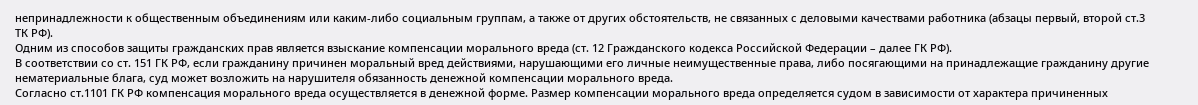непринадлежности к общественным объединениям или каким-либо социальным группам, а также от других обстоятельств, не связанных с деловыми качествами работника (абзацы первый, второй ст.3 ТК РФ).
Одним из способов защиты гражданских прав является взыскание компенсации морального вреда (ст. 12 Гражданского кодекса Российской Федерации – далее ГК РФ).
В соответствии со ст. 151 ГК РФ, если гражданину причинен моральный вред действиями, нарушающими его личные неимущественные права, либо посягающими на принадлежащие гражданину другие нематериальные блага, суд может возложить на нарушителя обязанность денежной компенсации морального вреда.
Согласно ст.1101 ГК РФ компенсация морального вреда осуществляется в денежной форме. Размер компенсации морального вреда определяется судом в зависимости от характера причиненных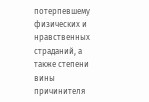потерпевшему физических и нравственных страданий, а также степени вины причинителя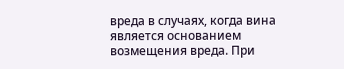вреда в случаях, когда вина является основанием возмещения вреда. При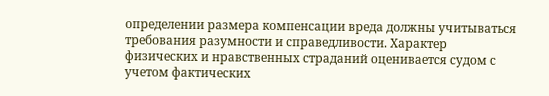определении размера компенсации вреда должны учитываться требования разумности и справедливости. Характер физических и нравственных страданий оценивается судом с учетом фактических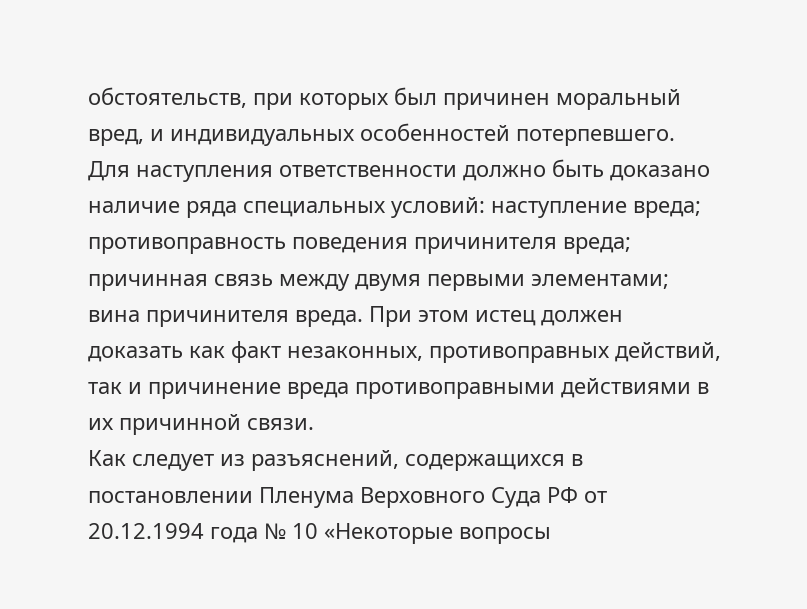обстоятельств, при которых был причинен моральный вред, и индивидуальных особенностей потерпевшего.
Для наступления ответственности должно быть доказано наличие ряда специальных условий: наступление вреда; противоправность поведения причинителя вреда; причинная связь между двумя первыми элементами; вина причинителя вреда. При этом истец должен доказать как факт незаконных, противоправных действий, так и причинение вреда противоправными действиями в их причинной связи.
Как следует из разъяснений, содержащихся в постановлении Пленума Верховного Суда РФ от 20.12.1994 года № 10 «Некоторые вопросы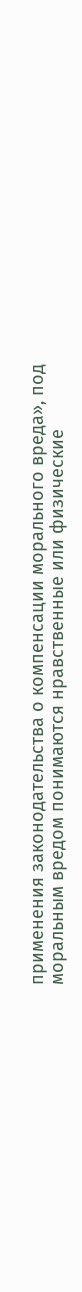применения законодательства о компенсации морального вреда», под моральным вредом понимаются нравственные или физические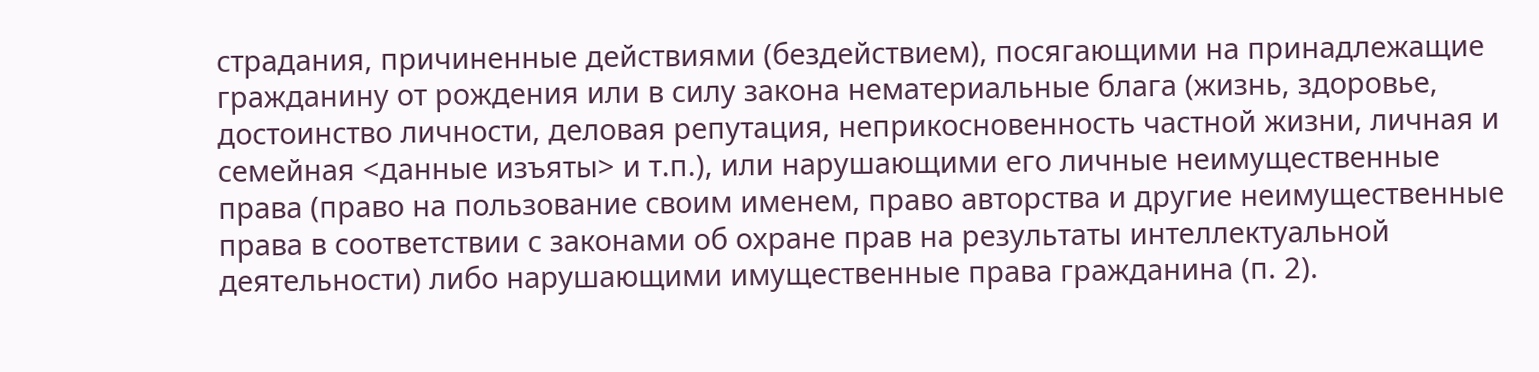страдания, причиненные действиями (бездействием), посягающими на принадлежащие гражданину от рождения или в силу закона нематериальные блага (жизнь, здоровье, достоинство личности, деловая репутация, неприкосновенность частной жизни, личная и семейная <данные изъяты> и т.п.), или нарушающими его личные неимущественные права (право на пользование своим именем, право авторства и другие неимущественные права в соответствии с законами об охране прав на результаты интеллектуальной деятельности) либо нарушающими имущественные права гражданина (п. 2).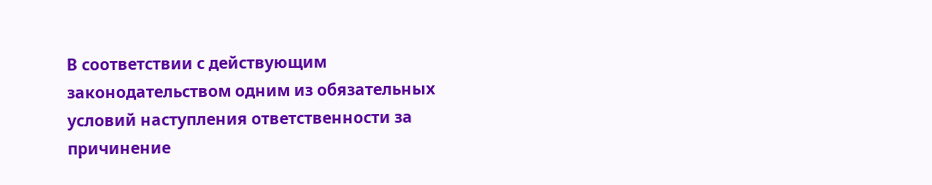В соответствии с действующим законодательством одним из обязательных условий наступления ответственности за причинение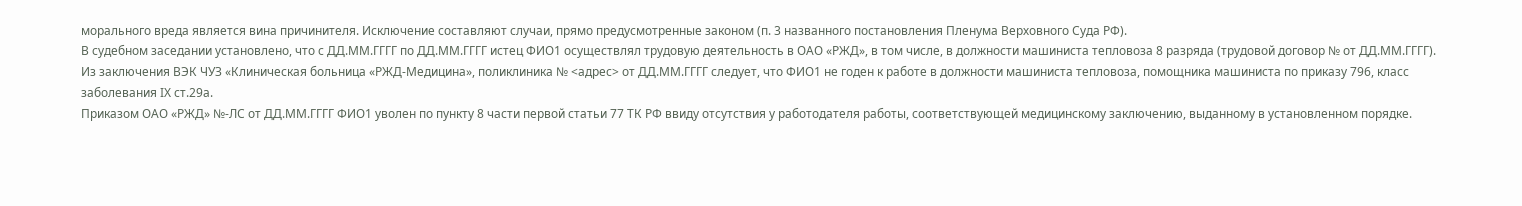морального вреда является вина причинителя. Исключение составляют случаи, прямо предусмотренные законом (п. 3 названного постановления Пленума Верховного Суда РФ).
В судебном заседании установлено, что с ДД.ММ.ГГГГ по ДД.ММ.ГГГГ истец ФИО1 осуществлял трудовую деятельность в ОАО «РЖД», в том числе, в должности машиниста тепловоза 8 разряда (трудовой договор № от ДД.ММ.ГГГГ).
Из заключения ВЭК ЧУЗ «Клиническая больница «РЖД-Медицина», поликлиника № <адрес> от ДД.ММ.ГГГГ следует, что ФИО1 не годен к работе в должности машиниста тепловоза, помощника машиниста по приказу 796, класс заболевания IX ст.29а.
Приказом ОАО «РЖД» №-ЛС от ДД.ММ.ГГГГ ФИО1 уволен по пункту 8 части первой статьи 77 ТК РФ ввиду отсутствия у работодателя работы, соответствующей медицинскому заключению, выданному в установленном порядке.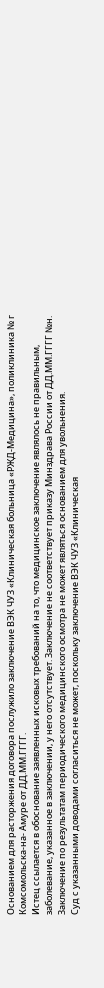Основанием для расторжения договора послужило заключение ВЭК ЧУЗ «Клиническая больница «РЖД-Медицина», поликлиника № г Комсомольска-на- Амуре от ДД.ММ.ГГГГ.
Истец ссылается в обоснование заявленных исковых требований на то, что медицинское заключение являлось не правильным, заболевание, указанное в заключении, у него отсутствует. Заключение не соответствует приказу Минздрава России от ДД.ММ.ГГГГ №н. Заключение по результатам периодического медицинского осмотра не может являться основанием для увольнения.
Суд с указанными доводами согласиться не может, поскольку заключение ВЭК ЧУЗ «Клиническая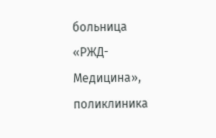больница «РЖД-Медицина», поликлиника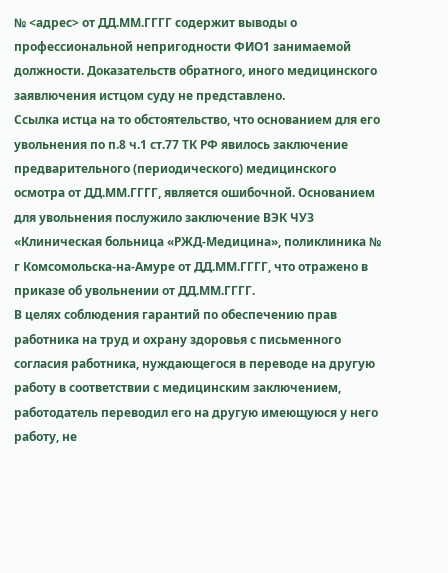№ <адрес> от ДД.ММ.ГГГГ содержит выводы о профессиональной непригодности ФИО1 занимаемой должности. Доказательств обратного, иного медицинского заявлючения истцом суду не представлено.
Ссылка истца на то обстоятельство, что основанием для его увольнения по п.8 ч.1 ст.77 ТК РФ явилось заключение предварительного (периодического) медицинского осмотра от ДД.ММ.ГГГГ, является ошибочной. Основанием для увольнения послужило заключение ВЭК ЧУЗ «Клиническая больница «РЖД-Медицина», поликлиника № г Комсомольска-на-Амуре от ДД.ММ.ГГГГ, что отражено в приказе об увольнении от ДД.ММ.ГГГГ.
В целях соблюдения гарантий по обеспечению прав работника на труд и охрану здоровья с письменного согласия работника, нуждающегося в переводе на другую работу в соответствии с медицинским заключением, работодатель переводил его на другую имеющуюся у него работу, не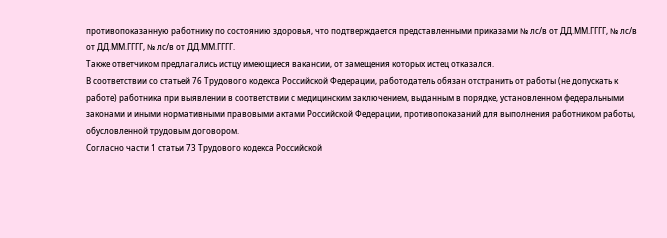противопоказанную работнику по состоянию здоровья, что подтверждается представленными приказами № лс/в от ДД.ММ.ГГГГ, № лс/в от ДД.ММ.ГГГГ, № лс/в от ДД.ММ.ГГГГ.
Также ответчиком предлагались истцу имеющиеся вакансии, от замещения которых истец отказался.
В соответствии со статьей 76 Трудового кодекса Российской Федерации, работодатель обязан отстранить от работы (не допускать к работе) работника при выявлении в соответствии с медицинским заключением, выданным в порядке, установленном федеральными законами и иными нормативными правовыми актами Российской Федерации, противопоказаний для выполнения работником работы, обусловленной трудовым договором.
Согласно части 1 статьи 73 Трудового кодекса Российской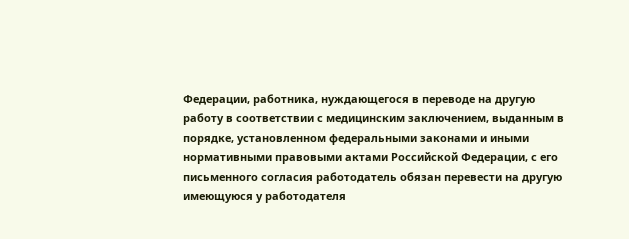Федерации, работника, нуждающегося в переводе на другую работу в соответствии с медицинским заключением, выданным в порядке, установленном федеральными законами и иными нормативными правовыми актами Российской Федерации, с его письменного согласия работодатель обязан перевести на другую имеющуюся у работодателя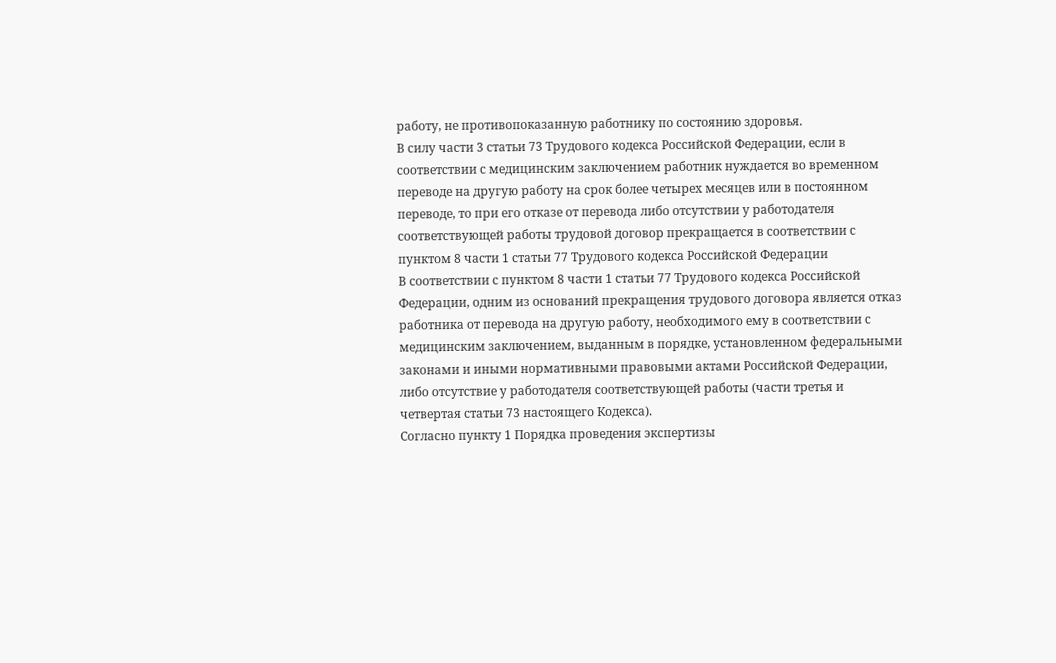работу, не противопоказанную работнику по состоянию здоровья.
В силу части 3 статьи 73 Трудового кодекса Российской Федерации, если в соответствии с медицинским заключением работник нуждается во временном переводе на другую работу на срок более четырех месяцев или в постоянном переводе, то при его отказе от перевода либо отсутствии у работодателя соответствующей работы трудовой договор прекращается в соответствии с пунктом 8 части 1 статьи 77 Трудового кодекса Российской Федерации
В соответствии с пунктом 8 части 1 статьи 77 Трудового кодекса Российской Федерации, одним из оснований прекращения трудового договора является отказ работника от перевода на другую работу, необходимого ему в соответствии с медицинским заключением, выданным в порядке, установленном федеральными законами и иными нормативными правовыми актами Российской Федерации, либо отсутствие у работодателя соответствующей работы (части третья и четвертая статьи 73 настоящего Кодекса).
Согласно пункту 1 Порядка проведения экспертизы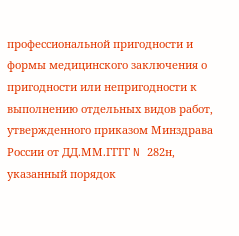профессиональной пригодности и формы медицинского заключения о пригодности или непригодности к выполнению отдельных видов работ, утвержденного приказом Минздрава России от ДД.ММ.ГГГГ N 282н, указанный порядок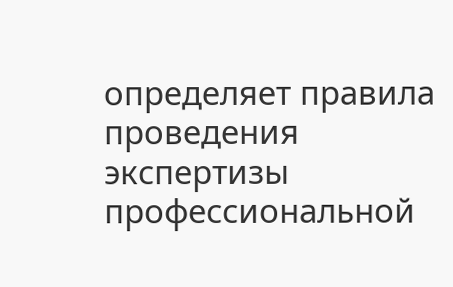определяет правила проведения экспертизы профессиональной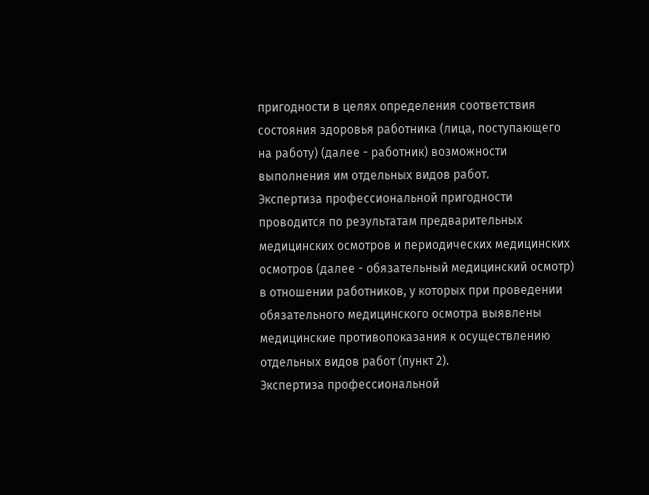пригодности в целях определения соответствия состояния здоровья работника (лица, поступающего на работу) (далее - работник) возможности выполнения им отдельных видов работ.
Экспертиза профессиональной пригодности проводится по результатам предварительных медицинских осмотров и периодических медицинских осмотров (далее - обязательный медицинский осмотр) в отношении работников, у которых при проведении обязательного медицинского осмотра выявлены медицинские противопоказания к осуществлению отдельных видов работ (пункт 2).
Экспертиза профессиональной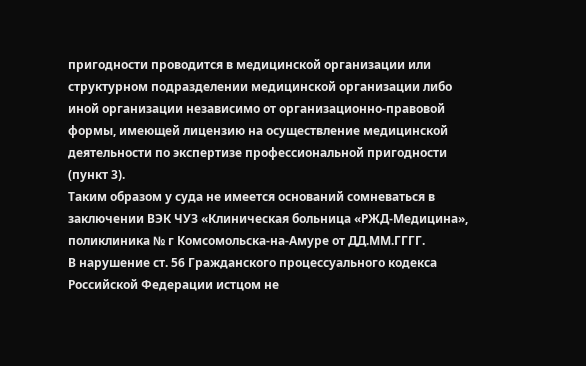пригодности проводится в медицинской организации или структурном подразделении медицинской организации либо иной организации независимо от организационно-правовой формы, имеющей лицензию на осуществление медицинской деятельности по экспертизе профессиональной пригодности (пункт 3).
Таким образом у суда не имеется оснований сомневаться в заключении ВЭК ЧУЗ «Клиническая больница «РЖД-Медицина», поликлиника № г Комсомольска-на-Амуре от ДД.ММ.ГГГГ.
В нарушение ст. 56 Гражданского процессуального кодекса Российской Федерации истцом не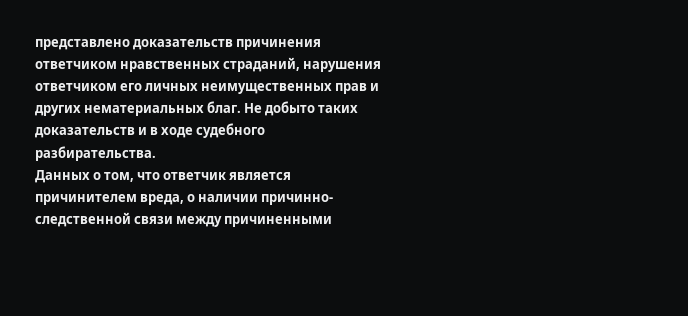представлено доказательств причинения ответчиком нравственных страданий, нарушения ответчиком его личных неимущественных прав и других нематериальных благ. Не добыто таких доказательств и в ходе судебного разбирательства.
Данных о том, что ответчик является причинителем вреда, о наличии причинно-следственной связи между причиненными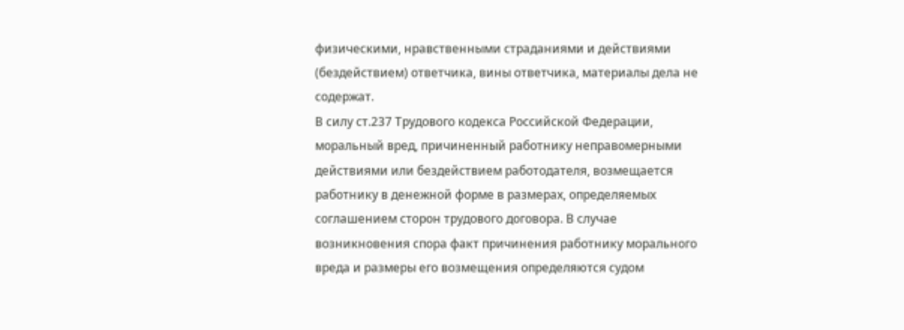физическими, нравственными страданиями и действиями (бездействием) ответчика, вины ответчика, материалы дела не содержат.
В силу ст.237 Трудового кодекса Российской Федерации, моральный вред, причиненный работнику неправомерными действиями или бездействием работодателя, возмещается работнику в денежной форме в размерах, определяемых соглашением сторон трудового договора. В случае возникновения спора факт причинения работнику морального вреда и размеры его возмещения определяются судом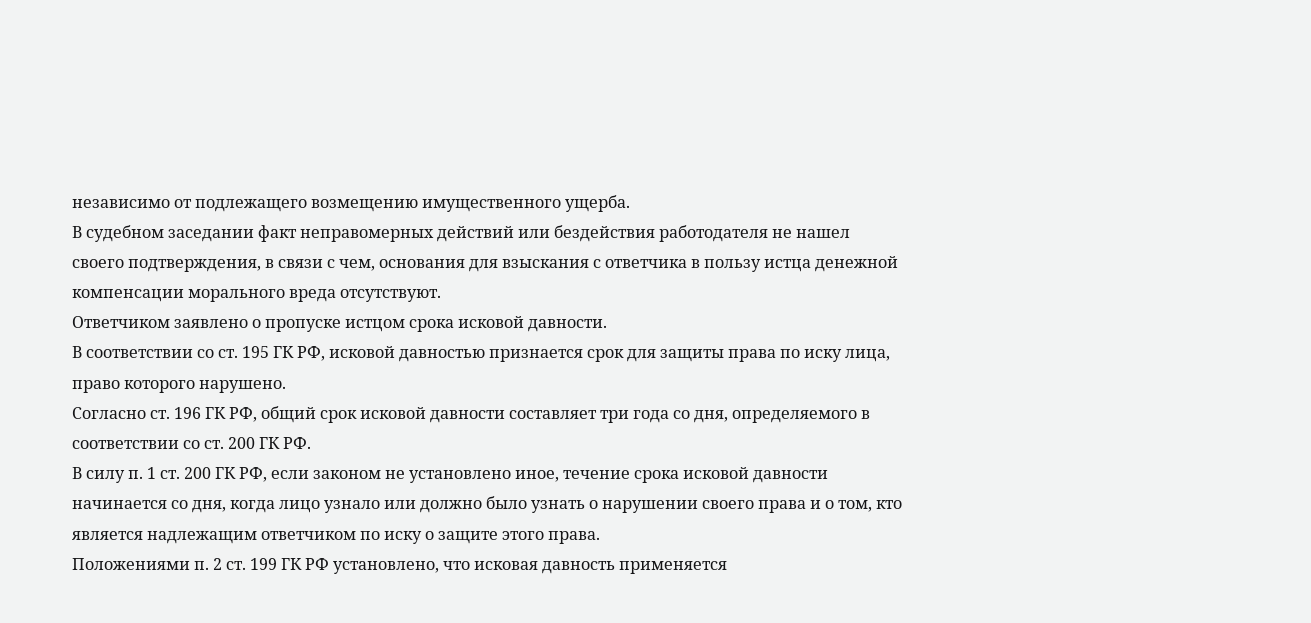независимо от подлежащего возмещению имущественного ущерба.
В судебном заседании факт неправомерных действий или бездействия работодателя не нашел своего подтверждения, в связи с чем, основания для взыскания с ответчика в пользу истца денежной компенсации морального вреда отсутствуют.
Ответчиком заявлено о пропуске истцом срока исковой давности.
В соответствии со ст. 195 ГК РФ, исковой давностью признается срок для защиты права по иску лица, право которого нарушено.
Согласно ст. 196 ГК РФ, общий срок исковой давности составляет три года со дня, определяемого в соответствии со ст. 200 ГК РФ.
В силу п. 1 ст. 200 ГК РФ, если законом не установлено иное, течение срока исковой давности начинается со дня, когда лицо узнало или должно было узнать о нарушении своего права и о том, кто является надлежащим ответчиком по иску о защите этого права.
Положениями п. 2 ст. 199 ГК РФ установлено, что исковая давность применяется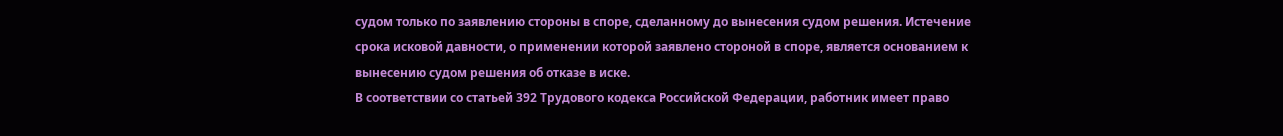судом только по заявлению стороны в споре, сделанному до вынесения судом решения. Истечение срока исковой давности, о применении которой заявлено стороной в споре, является основанием к вынесению судом решения об отказе в иске.
В соответствии со статьей 392 Трудового кодекса Российской Федерации, работник имеет право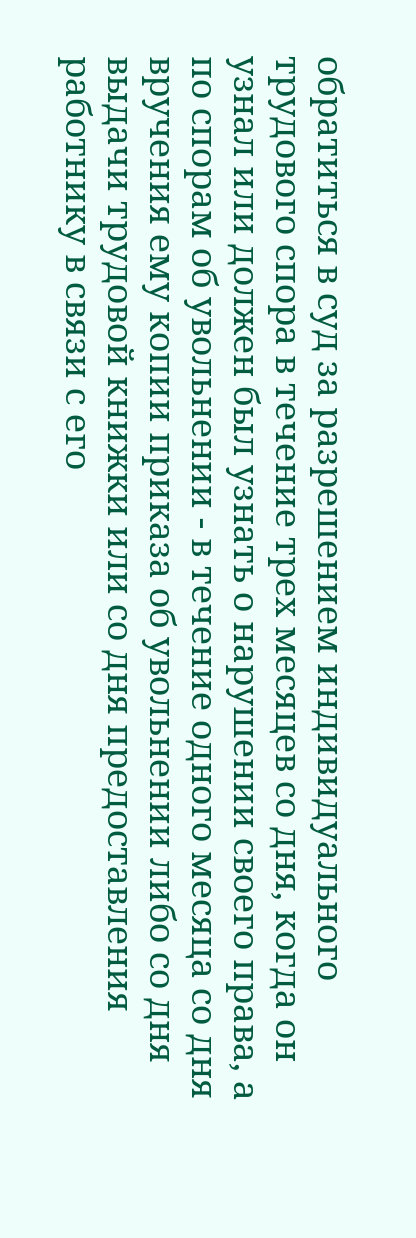обратиться в суд за разрешением индивидуального трудового спора в течение трех месяцев со дня, когда он узнал или должен был узнать о нарушении своего права, а по спорам об увольнении - в течение одного месяца со дня вручения ему копии приказа об увольнении либо со дня выдачи трудовой книжки или со дня предоставления работнику в связи с его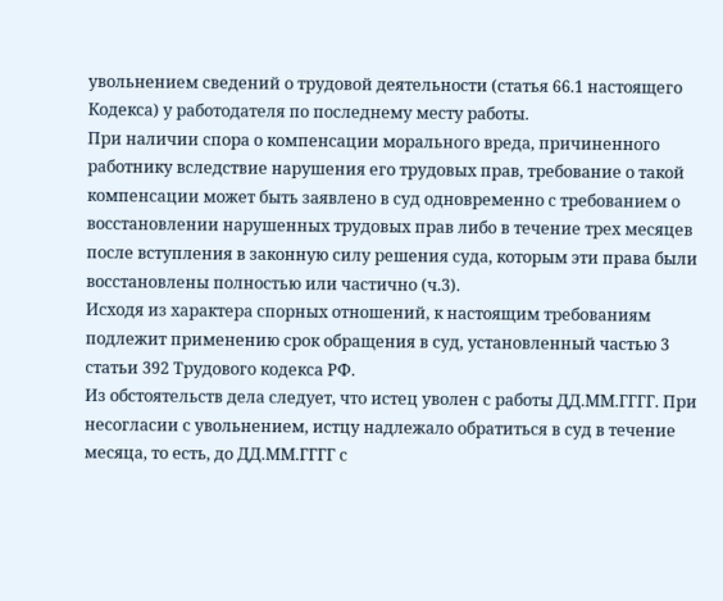увольнением сведений о трудовой деятельности (статья 66.1 настоящего Кодекса) у работодателя по последнему месту работы.
При наличии спора о компенсации морального вреда, причиненного работнику вследствие нарушения его трудовых прав, требование о такой компенсации может быть заявлено в суд одновременно с требованием о восстановлении нарушенных трудовых прав либо в течение трех месяцев после вступления в законную силу решения суда, которым эти права были восстановлены полностью или частично (ч.3).
Исходя из характера спорных отношений, к настоящим требованиям подлежит применению срок обращения в суд, установленный частью 3 статьи 392 Трудового кодекса РФ.
Из обстоятельств дела следует, что истец уволен с работы ДД.ММ.ГГГГ. При несогласии с увольнением, истцу надлежало обратиться в суд в течение месяца, то есть, до ДД.ММ.ГГГГ с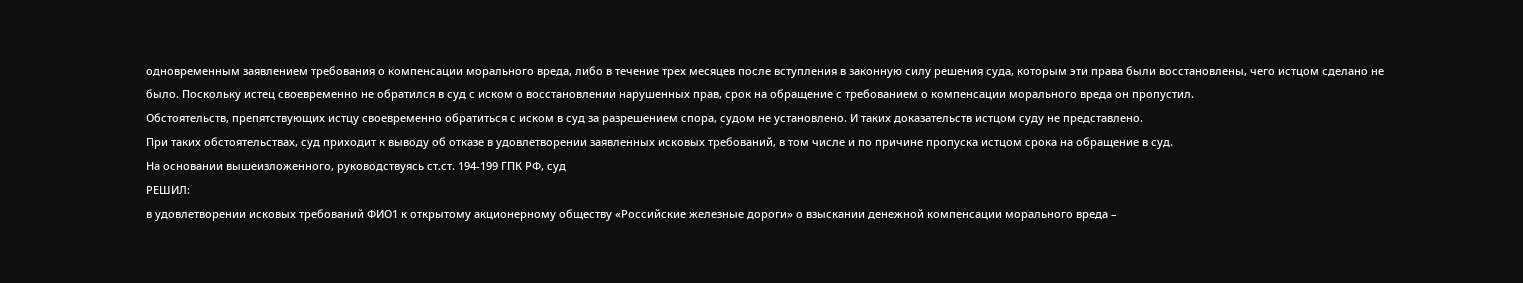одновременным заявлением требования о компенсации морального вреда, либо в течение трех месяцев после вступления в законную силу решения суда, которым эти права были восстановлены, чего истцом сделано не было. Поскольку истец своевременно не обратился в суд с иском о восстановлении нарушенных прав, срок на обращение с требованием о компенсации морального вреда он пропустил.
Обстоятельств, препятствующих истцу своевременно обратиться с иском в суд за разрешением спора, судом не установлено. И таких доказательств истцом суду не представлено.
При таких обстоятельствах, суд приходит к выводу об отказе в удовлетворении заявленных исковых требований, в том числе и по причине пропуска истцом срока на обращение в суд.
На основании вышеизложенного, руководствуясь ст.ст. 194-199 ГПК РФ, суд
РЕШИЛ:
в удовлетворении исковых требований ФИО1 к открытому акционерному обществу «Российские железные дороги» о взыскании денежной компенсации морального вреда –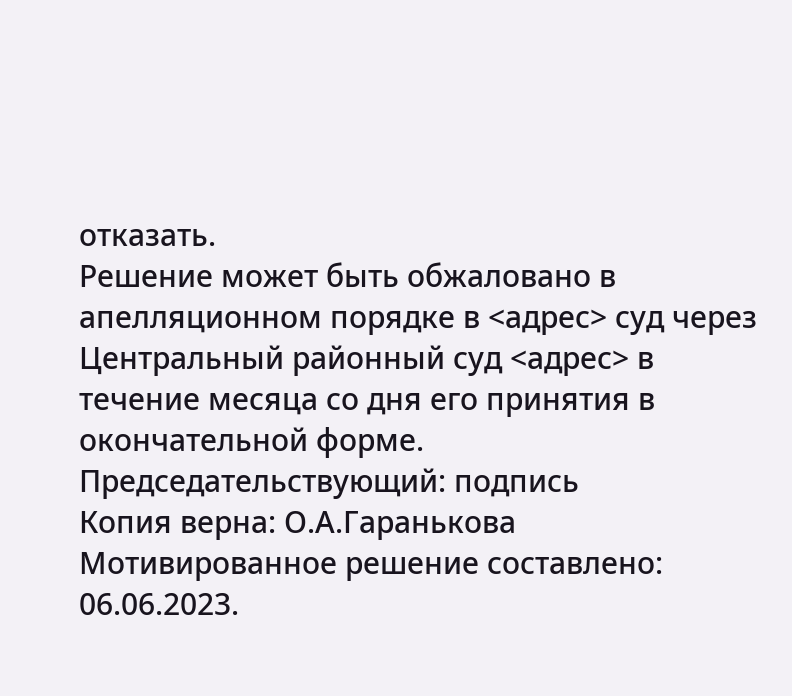отказать.
Решение может быть обжаловано в апелляционном порядке в <адрес> суд через Центральный районный суд <адрес> в течение месяца со дня его принятия в окончательной форме.
Председательствующий: подпись
Копия верна: О.А.Гаранькова
Мотивированное решение составлено: 06.06.2023.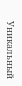Уникальный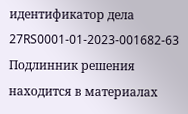идентификатор дела 27RS0001-01-2023-001682-63
Подлинник решения находится в материалах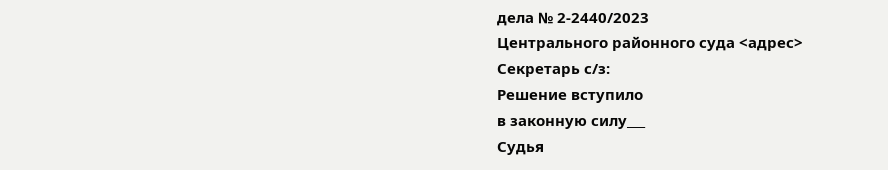дела № 2-2440/2023
Центрального районного суда <адрес>
Секретарь с/з:
Решение вступило
в законную силу___
Судья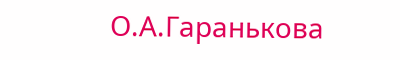О.А.Гаранькова